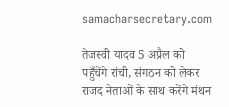samacharsecretary.com

तेजस्वी यादव 5 अप्रैल को पहुँचेंगे रांची, संगठन को लेकर राजद नेताओं के साथ करेंगे मंथन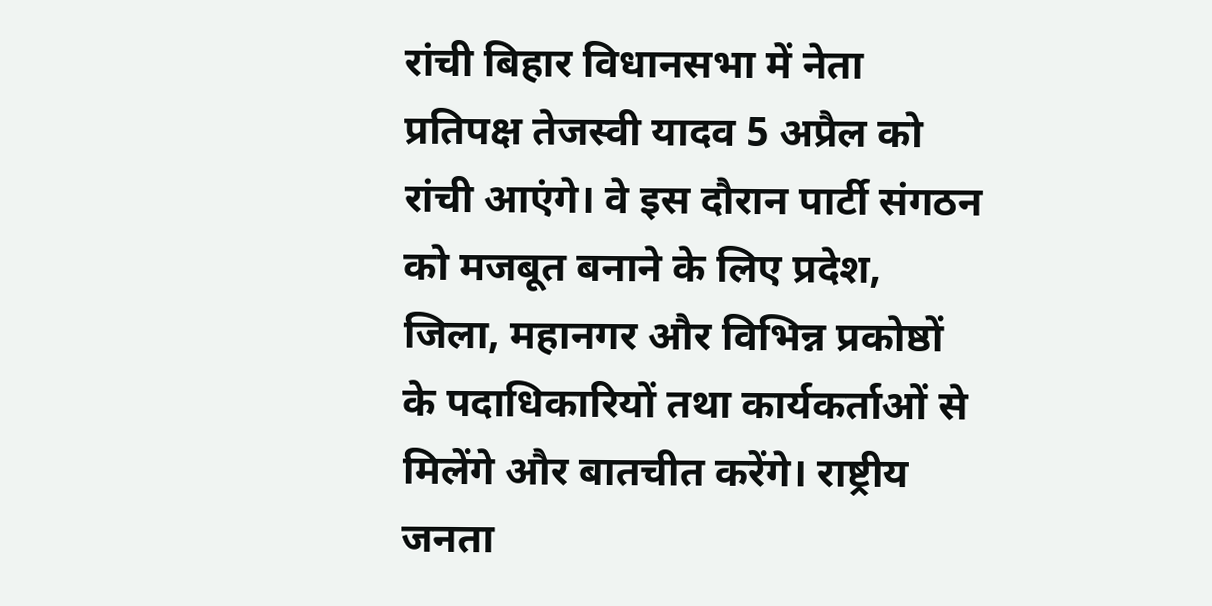रांची बिहार विधानसभा में नेता प्रतिपक्ष तेजस्वी यादव 5 अप्रैल को रांची आएंगे। वे इस दौरान पार्टी संगठन को मजबूत बनाने के लिए प्रदेश, जिला, महानगर और विभिन्न प्रकोष्ठों के पदाधिकारियों तथा कार्यकर्ताओं से मिलेंगे और बातचीत करेंगे। राष्ट्रीय जनता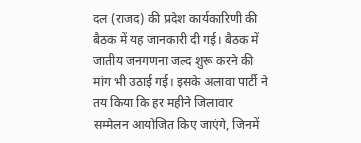दल (राजद) की प्रदेश कार्यकारिणी की बैठक में यह जानकारी दी गई। बैठक में जातीय जनगणना जल्द शुरू करने की मांग भी उठाई गई। इसके अलावा पार्टी ने तय किया कि हर महीने जिलावार सम्मेलन आयोजित किए जाएंगे, जिनमें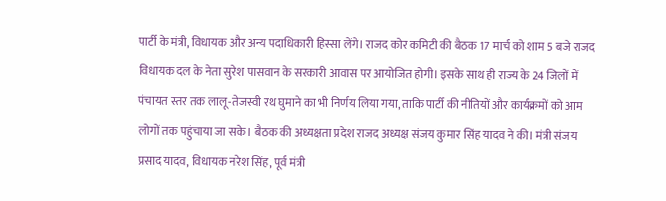पार्टी के मंत्री, विधायक और अन्य पदाधिकारी हिस्सा लेंगे। राजद कोर कमिटी की बैठक 17 मार्च को शाम 5 बजे राजद विधायक दल के नेता सुरेश पासवान के सरकारी आवास पर आयोजित होगी। इसके साथ ही राज्य के 24 जिलों में पंचायत स्तर तक लालू-तेजस्वी रथ घुमाने का भी निर्णय लिया गया, ताकि पार्टी की नीतियों और कार्यक्रमों को आम लोगों तक पहुंचाया जा सके। बैठक की अध्यक्षता प्रदेश राजद अध्यक्ष संजय कुमार सिंह यादव ने की। मंत्री संजय प्रसाद यादव, विधायक नरेश सिंह, पूर्व मंत्री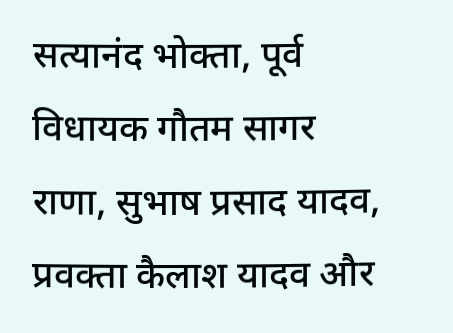सत्यानंद भोक्ता, पूर्व विधायक गौतम सागर राणा, सुभाष प्रसाद यादव, प्रवक्ता कैलाश यादव और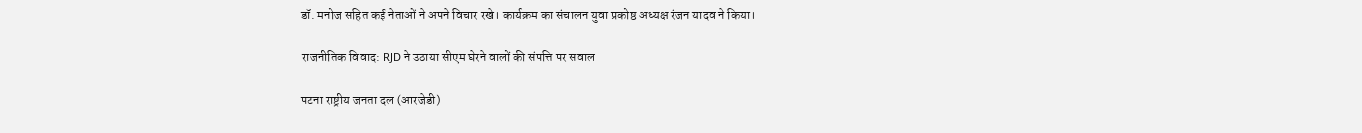डॉ. मनोज सहित कई नेताओं ने अपने विचार रखे। कार्यक्रम का संचालन युवा प्रकोष्ठ अध्यक्ष रंजन यादव ने किया।

राजनीतिक विवाद: RJD ने उठाया सीएम घेरने वालों की संपत्ति पर सवाल

पटना राष्ट्रीय जनता दल (आरजेडी)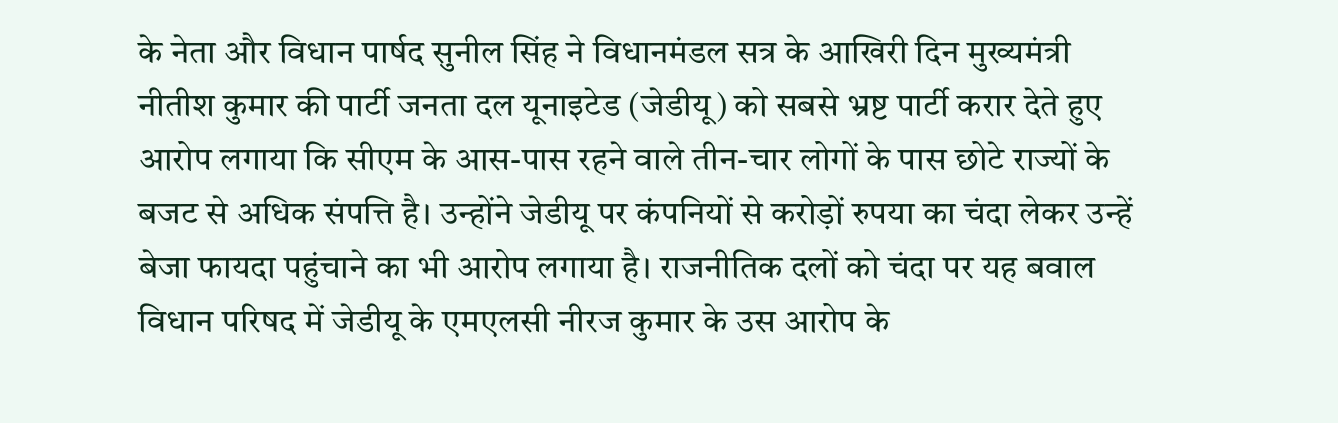के नेता और विधान पार्षद सुनील सिंह ने विधानमंडल सत्र के आखिरी दिन मुख्यमंत्री नीतीश कुमार की पार्टी जनता दल यूनाइटेड (जेडीयू) को सबसे भ्रष्ट पार्टी करार देते हुए आरोप लगाया कि सीएम के आस-पास रहने वाले तीन-चार लोगों के पास छोटे राज्यों के बजट से अधिक संपत्ति है। उन्होंने जेडीयू पर कंपनियों से करोड़ों रुपया का चंदा लेकर उन्हें बेजा फायदा पहुंचाने का भी आरोप लगाया है। राजनीतिक दलों को चंदा पर यह बवाल विधान परिषद में जेडीयू के एमएलसी नीरज कुमार के उस आरोप के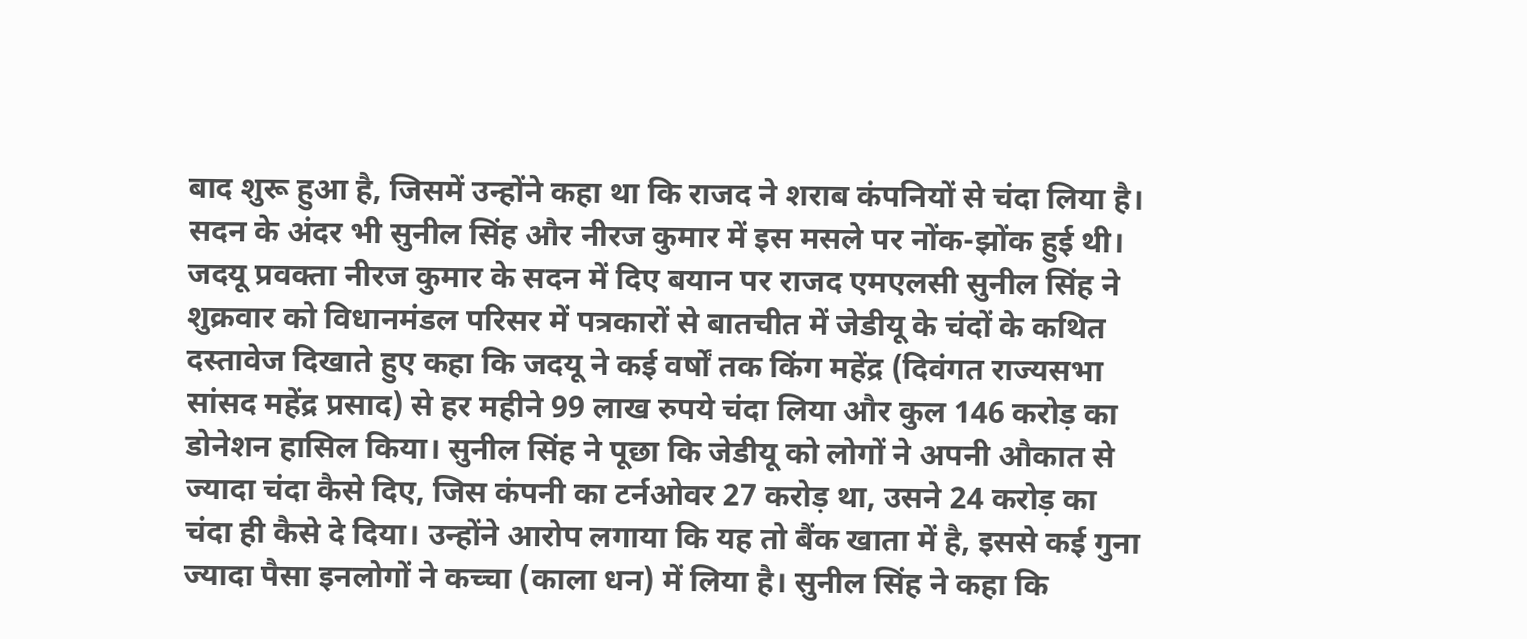बाद शुरू हुआ है, जिसमें उन्होंने कहा था कि राजद ने शराब कंपनियों से चंदा लिया है। सदन के अंदर भी सुनील सिंह और नीरज कुमार में इस मसले पर नोंक-झोंक हुई थी। जदयू प्रवक्ता नीरज कुमार के सदन में दिए बयान पर राजद एमएलसी सुनील सिंह ने शुक्रवार को विधानमंडल परिसर में पत्रकारों से बातचीत में जेडीयू के चंदों के कथित दस्तावेज दिखाते हुए कहा कि जदयू ने कई वर्षों तक किंग महेंद्र (दिवंगत राज्यसभा सांसद महेंद्र प्रसाद) से हर महीने 99 लाख रुपये चंदा लिया और कुल 146 करोड़ का डोनेशन हासिल किया। सुनील सिंह ने पूछा कि जेडीयू को लोगों ने अपनी औकात से ज्यादा चंदा कैसे दिए, जिस कंपनी का टर्नओवर 27 करोड़ था, उसने 24 करोड़ का चंदा ही कैसे दे दिया। उन्होंने आरोप लगाया कि यह तो बैंक खाता में है, इससे कई गुना ज्यादा पैसा इनलोगों ने कच्चा (काला धन) में लिया है। सुनील सिंह ने कहा कि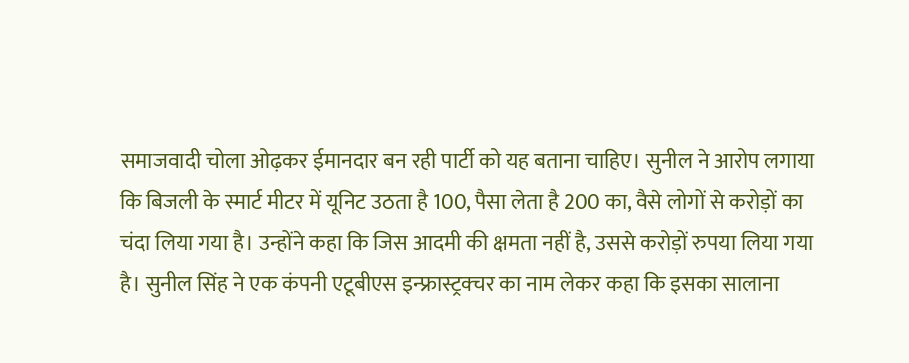समाजवादी चोला ओढ़कर ईमानदार बन रही पार्टी को यह बताना चाहिए। सुनील ने आरोप लगाया कि बिजली के स्मार्ट मीटर में यूनिट उठता है 100, पैसा लेता है 200 का, वैसे लोगों से करोड़ों का चंदा लिया गया है। उन्होंने कहा कि जिस आदमी की क्षमता नहीं है, उससे करोड़ों रुपया लिया गया है। सुनील सिंह ने एक कंपनी एटूबीएस इन्फ्रास्ट्रक्चर का नाम लेकर कहा कि इसका सालाना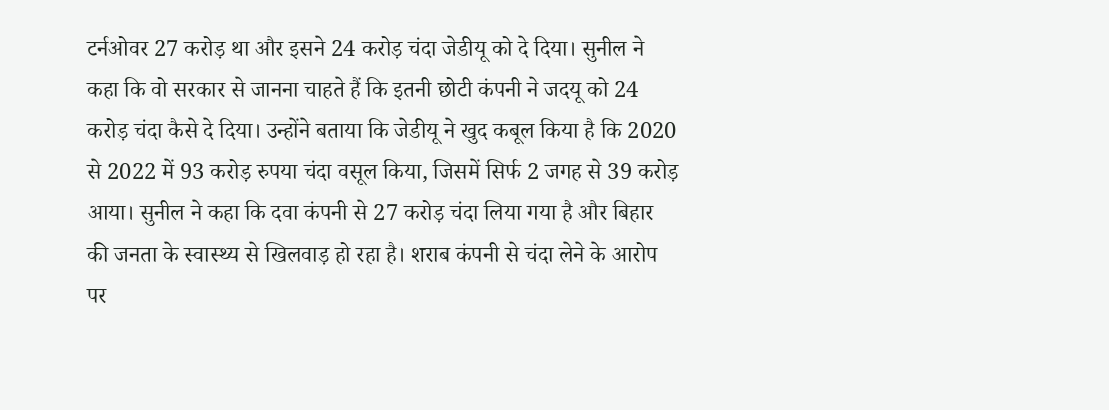टर्नओवर 27 करोड़ था और इसने 24 करोड़ चंदा जेडीयू को दे दिया। सुनील ने कहा कि वो सरकार से जानना चाहते हैं कि इतनी छोटी कंपनी ने जदयू को 24 करोड़ चंदा कैसे दे दिया। उन्होंने बताया कि जेडीयू ने खुद कबूल किया है कि 2020 से 2022 में 93 करोड़ रुपया चंदा वसूल किया, जिसमें सिर्फ 2 जगह से 39 करोड़ आया। सुनील ने कहा कि दवा कंपनी से 27 करोड़ चंदा लिया गया है और बिहार की जनता के स्वास्थ्य से खिलवाड़ हो रहा है। शराब कंपनी से चंदा लेने के आरोप पर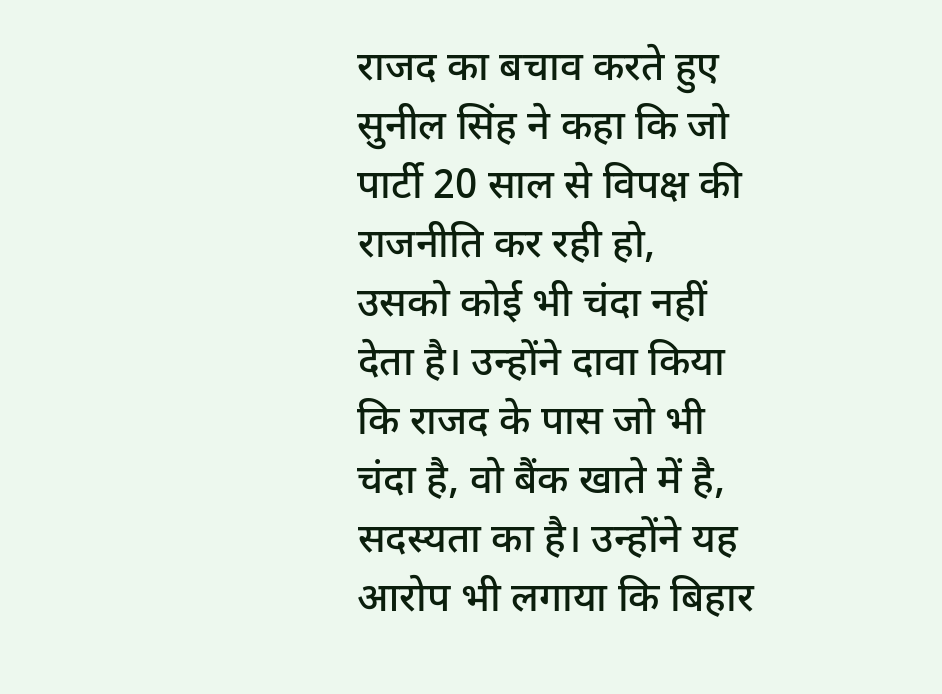राजद का बचाव करते हुए सुनील सिंह ने कहा कि जो पार्टी 20 साल से विपक्ष की राजनीति कर रही हो, उसको कोई भी चंदा नहीं देता है। उन्होंने दावा किया कि राजद के पास जो भी चंदा है, वो बैंक खाते में है, सदस्यता का है। उन्होंने यह आरोप भी लगाया कि बिहार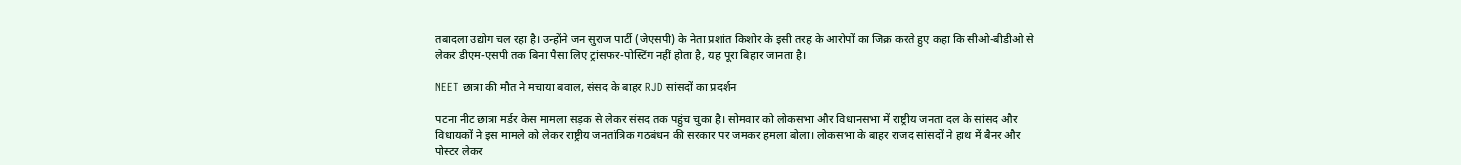तबादला उद्योग चल रहा है। उन्होंने जन सुराज पार्टी (जेएसपी) के नेता प्रशांत किशोर के इसी तरह के आरोपों का जिक्र करते हुए कहा कि सीओ-बीडीओ से लेकर डीएम-एसपी तक बिना पैसा लिए ट्रांसफर-पोस्टिंग नहीं होता है, यह पूरा बिहार जानता है।

NEET छात्रा की मौत ने मचाया बवाल, संसद के बाहर RJD सांसदों का प्रदर्शन

पटना नीट छात्रा मर्डर केस मामला सड़क से लेकर संसद तक पहुंच चुका है। सोमवार को लोकसभा और विधानसभा में राष्ट्रीय जनता दल के सांसद और विधायकों ने इस मामले को लेकर राष्ट्रीय जनतांत्रिक गठबंधन की सरकार पर जमकर हमला बोला। लोकसभा के बाहर राजद सांसदों ने हाथ में बैनर और पोस्टर लेकर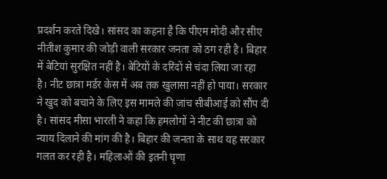प्रदर्शन करते दिखे। सांसद का कहना है कि पीएम मोदी और सीए नीतीश कुमार की जोड़ी वाली सरकार जनता को ठग रही है। बिहार में बेटियां सुरक्षित नहीं है। बेटियों के दरिंदों से चंदा लिया जा रहा है। नीट छात्रा मर्डर केस में अब तक खुलासा नहीं हो पाया। सरकार ने खुद को बचाने के लिए इस मामले की जांच सीबीआई को सौंप दी है। सांसद मीसा भारती ने कहा कि हमलोगों ने नीट की छात्रा को न्याय दिलाने की मांग की है। बिहार की जनता के साथ यह सरकार गलत कर रही है। महिलाओं की इतनी घृणा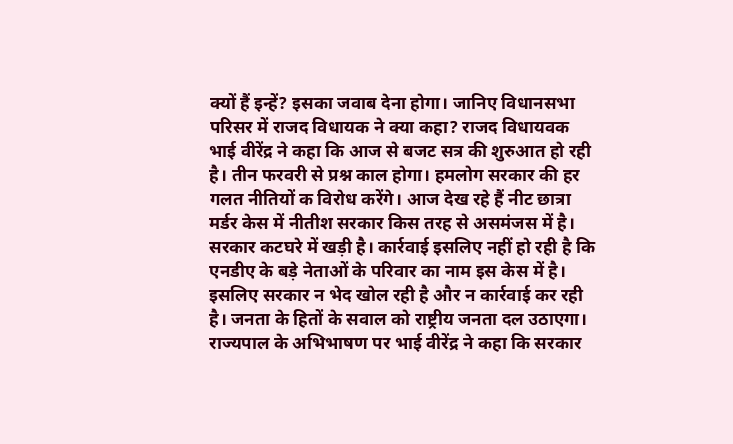क्यों हैं इन्हें? इसका जवाब देना होगा। जानिए विधानसभा परिसर में राजद विधायक ने क्या कहा? राजद विधायवक भाई वीरेंद्र ने कहा कि आज से बजट सत्र की शुरुआत हो रही है। तीन फरवरी से प्रश्न काल होगा। हमलोग सरकार की हर गलत नीतियों क विरोध करेंगे। आज देख रहे हैं नीट छात्रा मर्डर केस में नीतीश सरकार किस तरह से असमंजस में है। सरकार कटघरे में खड़ी है। कार्रवाई इसलिए नहीं हो रही है कि एनडीए के बड़े नेताओं के परिवार का नाम इस केस में है। इसलिए सरकार न भेद खोल रही है और न कार्रवाई कर रही है। जनता के हितों के सवाल को राष्ट्रीय जनता दल उठाएगा। राज्यपाल के अभिभाषण पर भाई वीरेंद्र ने कहा कि सरकार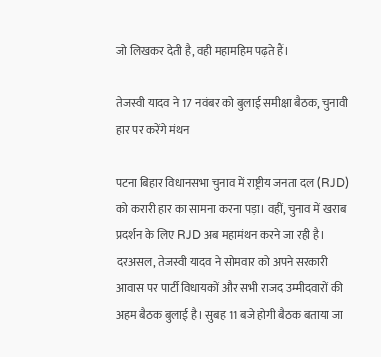जो लिखकर देती है, वही महामहिम पढ़ते हैं।

तेजस्वी यादव ने 17 नवंबर को बुलाई समीक्षा बैठक, चुनावी हार पर करेंगे मंथन

पटना बिहार विधानसभा चुनाव में राष्ट्रीय जनता दल (RJD) को करारी हार का सामना करना पड़ा। वहीं, चुनाव में खराब प्रदर्शन के लिए RJD अब महामंथन करने जा रही है। दरअसल, तेजस्वी यादव ने सोमवार को अपने सरकारी आवास पर पार्टी विधायकों और सभी राजद उम्मीदवारों की अहम बैठक बुलाई है। सुबह 11 बजे होगी बैठक बताया जा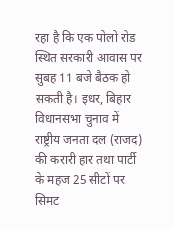रहा है कि एक पोलो रोड स्थित सरकारी आवास पर सुबह 11 बजे बैठक हो सकती है। इधर, बिहार विधानसभा चुनाव में राष्ट्रीय जनता दल (राजद) की करारी हार तथा पार्टी के महज 25 सीटों पर सिमट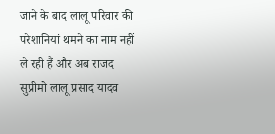जाने के बाद लालू परिवार की परेशानियां थमने का नाम नहीं ले रही हैं और अब राजद सुप्रीमो लालू प्रसाद यादव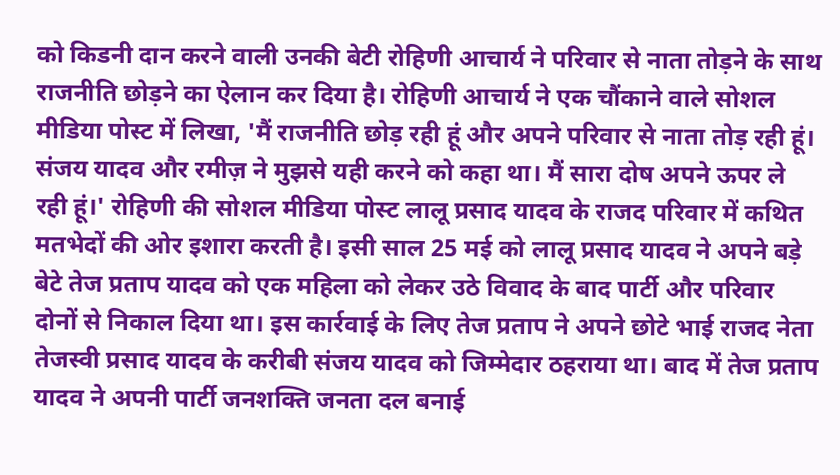को किडनी दान करने वाली उनकी बेटी रोहिणी आचार्य ने परिवार से नाता तोड़ने के साथ राजनीति छोड़ने का ऐलान कर दिया है। रोहिणी आचार्य ने एक चौंकाने वाले सोशल मीडिया पोस्ट में लिखा, 'मैं राजनीति छोड़ रही हूं और अपने परिवार से नाता तोड़ रही हूं। संजय यादव और रमीज़ ने मुझसे यही करने को कहा था। मैं सारा दोष अपने ऊपर ले रही हूं।' रोहिणी की सोशल मीडिया पोस्ट लालू प्रसाद यादव के राजद परिवार में कथित मतभेदों की ओर इशारा करती है। इसी साल 25 मई को लालू प्रसाद यादव ने अपने बड़े बेटे तेज प्रताप यादव को एक महिला को लेकर उठे विवाद के बाद पार्टी और परिवार दोनों से निकाल दिया था। इस कार्रवाई के लिए तेज प्रताप ने अपने छोटे भाई राजद नेता तेजस्वी प्रसाद यादव के करीबी संजय यादव को जिम्मेदार ठहराया था। बाद में तेज प्रताप यादव ने अपनी पार्टी जनशक्ति जनता दल बनाई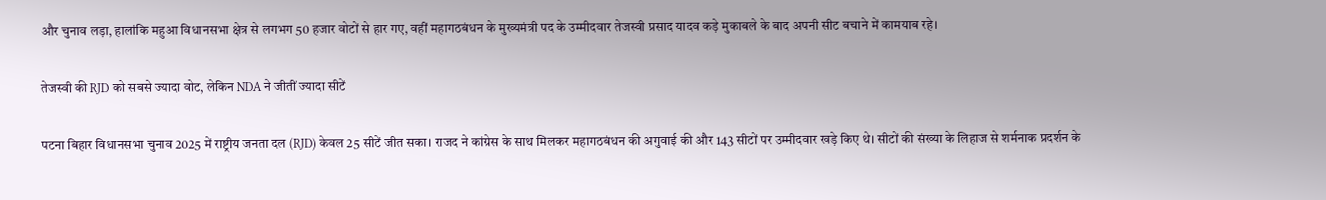और चुनाव लड़ा, हालांकि महुआ विधानसभा क्षेत्र से लगभग 50 हजार वोटों से हार गए, वहीं महागठबंधन के मुख्यमंत्री पद के उम्मीदवार तेजस्वी प्रसाद यादव कड़े मुकाबले के बाद अपनी सीट बचाने में कामयाब रहे।

तेजस्वी की RJD को सबसे ज्यादा वोट, लेकिन NDA ने जीतीं ज्यादा सीटें

पटना बिहार विधानसभा चुनाव 2025 में राष्ट्रीय जनता दल (RJD) केवल 25 सीटें जीत सका। राजद ने कांग्रेस के साथ मिलकर महागठबंधन की अगुवाई की और 143 सीटों पर उम्मीदवार खड़े किए थे। सीटों की संख्या के लिहाज से शर्मनाक प्रदर्शन के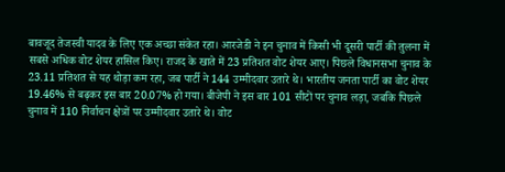बावजूद तेजस्वी यादव के लिए एक अच्छा संकेत रहा। आरजेडी ने इन चुनाव में किसी भी दूसरी पार्टी की तुलना में सबसे अधिक वोट शेयर हासिल किए। राजद के खाते में 23 प्रतिशत वोट शेयर आए। पिछले विधानसभा चुनाव के 23.11 प्रतिशत से यह थोड़ा कम रहा, जब पार्टी ने 144 उम्मीदवार उतारे थे। भारतीय जनता पार्टी का वोट शेयर 19.46% से बढ़कर इस बार 20.07% हो गया। बीजेपी ने इस बार 101 सीटों पर चुनाव लड़ा, जबकि पिछले चुनाव में 110 निर्वाचन क्षेत्रों पर उम्मीदवार उतारे थे। वोट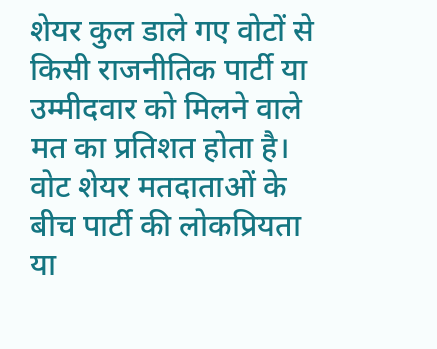शेयर कुल डाले गए वोटों से किसी राजनीतिक पार्टी या उम्मीदवार को मिलने वाले मत का प्रतिशत होता है। वोट शेयर मतदाताओं के बीच पार्टी की लोकप्रियता या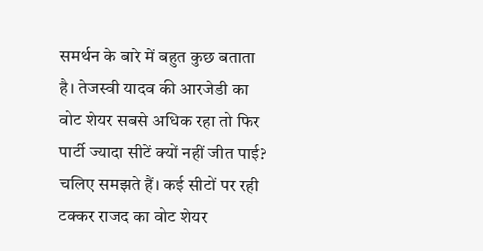समर्थन के बारे में बहुत कुछ बताता है। तेजस्वी यादव की आरजेडी का वोट शेयर सबसे अधिक रहा तो फिर पार्टी ज्यादा सीटें क्यों नहीं जीत पाई? चलिए समझते हैं। कई सीटों पर रही टक्कर राजद का वोट शेयर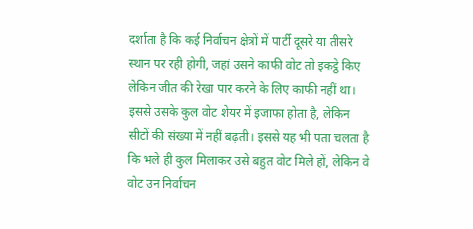दर्शाता है कि कई निर्वाचन क्षेत्रों में पार्टी दूसरे या तीसरे स्थान पर रही होगी, जहां उसने काफी वोट तो इकट्ठे किए लेकिन जीत की रेखा पार करने के लिए काफी नहीं था। इससे उसके कुल वोट शेयर में इजाफा होता है, लेकिन सीटों की संख्या में नहीं बढ़ती। इससे यह भी पता चलता है कि भले ही कुल मिलाकर उसे बहुत वोट मिले हों, लेकिन वे वोट उन निर्वाचन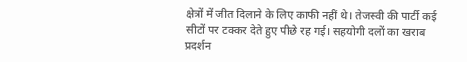क्षेत्रों में जीत दिलाने के लिए काफी नहीं थे। तेजस्वी की पार्टी कई सीटों पर टक्कर देते हुए पीछे रह गई। सहयोगी दलों का खराब प्रदर्शन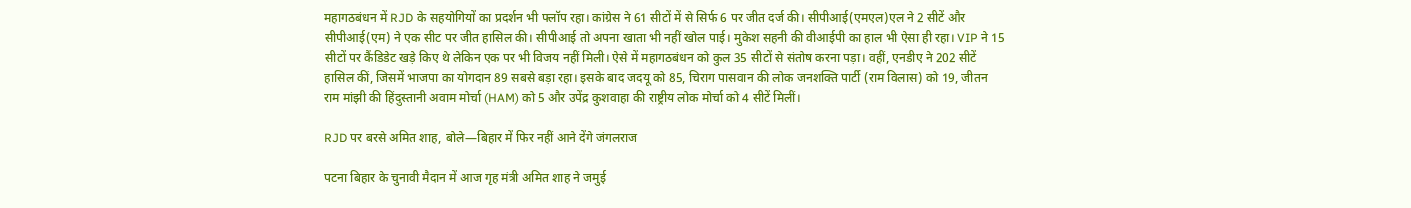महागठबंधन में RJD के सहयोगियों का प्रदर्शन भी फ्लॉप रहा। कांग्रेस ने 61 सीटों में से सिर्फ 6 पर जीत दर्ज की। सीपीआई(एमएल)एल ने 2 सीटें और सीपीआई(एम) ने एक सीट पर जीत हासिल की। सीपीआई तो अपना खाता भी नहीं खोल पाई। मुकेश सहनी की वीआईपी का हाल भी ऐसा ही रहा। VIP ने 15 सीटों पर कैंडिडेट खड़े किए थे लेकिन एक पर भी विजय नहीं मिली। ऐसे में महागठबंधन को कुल 35 सीटों से संतोष करना पड़ा। वहीं, एनडीए ने 202 सीटें हासिल कीं, जिसमें भाजपा का योगदान 89 सबसे बड़ा रहा। इसके बाद जदयू को 85, चिराग पासवान की लोक जनशक्ति पार्टी (राम विलास) को 19, जीतन राम मांझी की हिंदुस्तानी अवाम मोर्चा (HAM) को 5 और उपेंद्र कुशवाहा की राष्ट्रीय लोक मोर्चा को 4 सीटें मिलीं।

RJD पर बरसे अमित शाह, बोले—बिहार में फिर नहीं आने देंगे जंगलराज

पटना बिहार के चुनावी मैदान में आज गृह मंत्री अमित शाह ने जमुई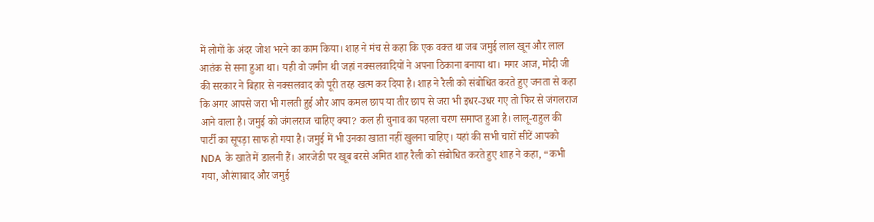में लोगों के अंदर जोश भरने का काम किया। शाह ने मंच से कहा कि एक वक्त था जब जमुई लाल खून और लाल आतंक से सना हुआ था। यही वो जमीन थी जहां नक्सलवादियों ने अपना ठिकाना बनाया था। मगर आज, मोदी जी की सरकार ने बिहार से नक्सलवाद को पूरी तरह खत्म कर दिया है। शाह ने रैली को संबोधित करते हुए जनता से कहा कि अगर आपसे जरा भी गलती हुई और आप कमल छाप या तीर छाप से जरा भी इधर-उधर गए तो फिर से जंगलराज आने वाला है। जमुई को जंगलराज चाहिए क्या? कल ही चुनाव का पहला चरण समाप्त हुआ है। लालू-राहुल की पार्टी का सूपड़ा साफ हो गया है। जमुई में भी उनका खाता नहीं खुलना चाहिए। यहां की सभी चारों सीटें आपको NDA के खाते में डालनी हैं। आरजेडी पर खूब बरसे अमित शाह रैली को संबोधित करते हुए शाह ने कहा, “कभी गया, औरंगाबाद और जमुई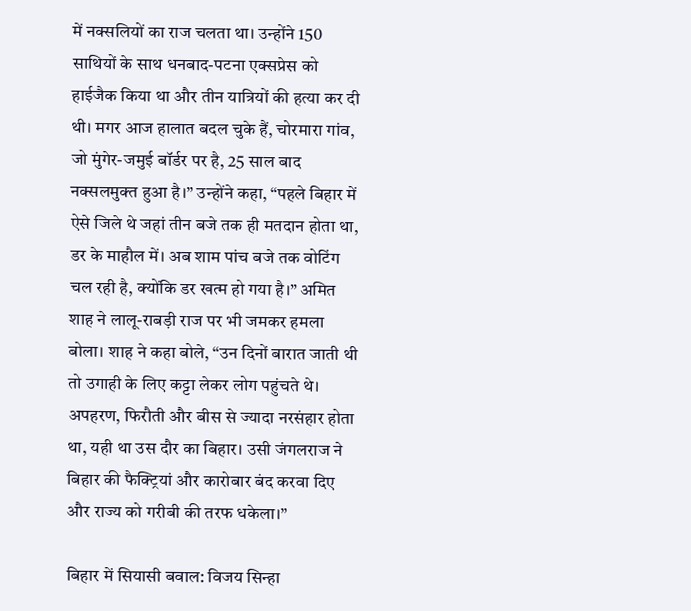में नक्सलियों का राज चलता था। उन्होंने 150 साथियों के साथ धनबाद-पटना एक्सप्रेस को हाईजैक किया था और तीन यात्रियों की हत्या कर दी थी। मगर आज हालात बदल चुके हैं, चोरमारा गांव, जो मुंगेर-जमुई बॉर्डर पर है, 25 साल बाद नक्सलमुक्त हुआ है।” उन्होंने कहा, “पहले बिहार में ऐसे जिले थे जहां तीन बजे तक ही मतदान होता था, डर के माहौल में। अब शाम पांच बजे तक वोटिंग चल रही है, क्योंकि डर खत्म हो गया है।” अमित शाह ने लालू-राबड़ी राज पर भी जमकर हमला बोला। शाह ने कहा बोले, “उन दिनों बारात जाती थी तो उगाही के लिए कट्टा लेकर लोग पहुंचते थे। अपहरण, फिरौती और बीस से ज्यादा नरसंहार होता था, यही था उस दौर का बिहार। उसी जंगलराज ने बिहार की फैक्ट्रियां और कारोबार बंद करवा दिए और राज्य को गरीबी की तरफ धकेला।”

बिहार में सियासी बवाल: विजय सिन्हा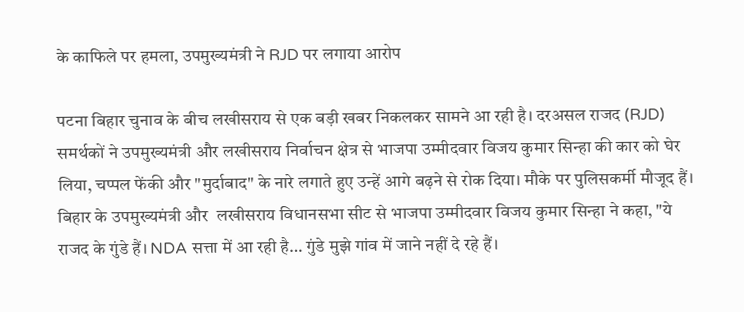के काफिले पर हमला, उपमुख्यमंत्री ने RJD पर लगाया आरोप

पटना बिहार चुनाव के बीच लखीसराय से एक बड़ी खबर निकलकर सामने आ रही है। दरअसल राजद (RJD) समर्थकों ने उपमुख्यमंत्री और लखीसराय निर्वाचन क्षेत्र से भाजपा उम्मीदवार विजय कुमार सिन्हा की कार को घेर लिया, चप्पल फेंकी और "मुर्दाबाद" के नारे लगाते हुए उन्हें आगे बढ़ने से रोक दिया। मौके पर पुलिसकर्मी मौजूद हैं। बिहार के उपमुख्यमंत्री और  लखीसराय विधानसभा सीट से भाजपा उम्मीदवार विजय कुमार सिन्हा ने कहा, "ये राजद के गुंडे हैं। NDA सत्ता में आ रही है… गुंडे मुझे गांव में जाने नहीं दे रहे हैं।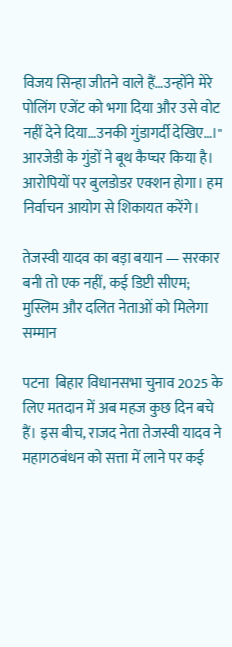विजय सिन्हा जीतने वाले हैं…उन्होंने मेरे पोलिंग एजेंट को भगा दिया और उसे वोट नहीं देने दिया…उनकी गुंडागर्दी देखिए…।" आरजेडी के गुंडों ने बूथ कैप्चर किया है। आरोपियों पर बुलडोडर एक्शन होगा। हम निर्वाचन आयोग से शिकायत करेंगे।

तेजस्वी यादव का बड़ा बयान — सरकार बनी तो एक नहीं, कई डिप्टी सीएम; मुस्लिम और दलित नेताओं को मिलेगा सम्मान

पटना  बिहार विधानसभा चुनाव 2025 के लिए मतदान में अब महज कुछ दिन बचे हैं। इस बीच, राजद नेता तेजस्वी यादव ने महागठबंधन को सत्ता में लाने पर कई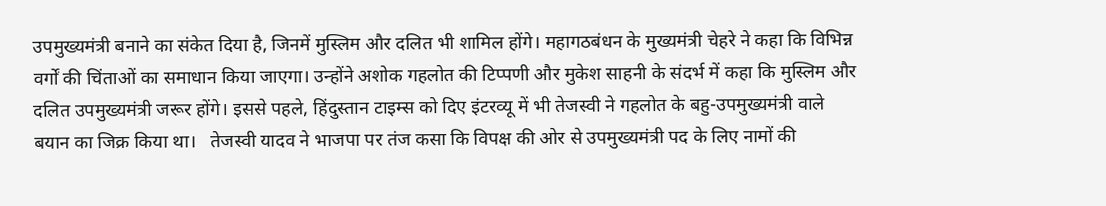उपमुख्यमंत्री बनाने का संकेत दिया है, जिनमें मुस्लिम और दलित भी शामिल होंगे। महागठबंधन के मुख्यमंत्री चेहरे ने कहा कि विभिन्न वर्गों की चिंताओं का समाधान किया जाएगा। उन्होंने अशोक गहलोत की टिप्पणी और मुकेश साहनी के संदर्भ में कहा कि मुस्लिम और दलित उपमुख्यमंत्री जरूर होंगे। इससे पहले, हिंदुस्तान टाइम्स को दिए इंटरव्यू में भी तेजस्वी ने गहलोत के बहु-उपमुख्यमंत्री वाले बयान का जिक्र किया था।   तेजस्वी यादव ने भाजपा पर तंज कसा कि विपक्ष की ओर से उपमुख्यमंत्री पद के लिए नामों की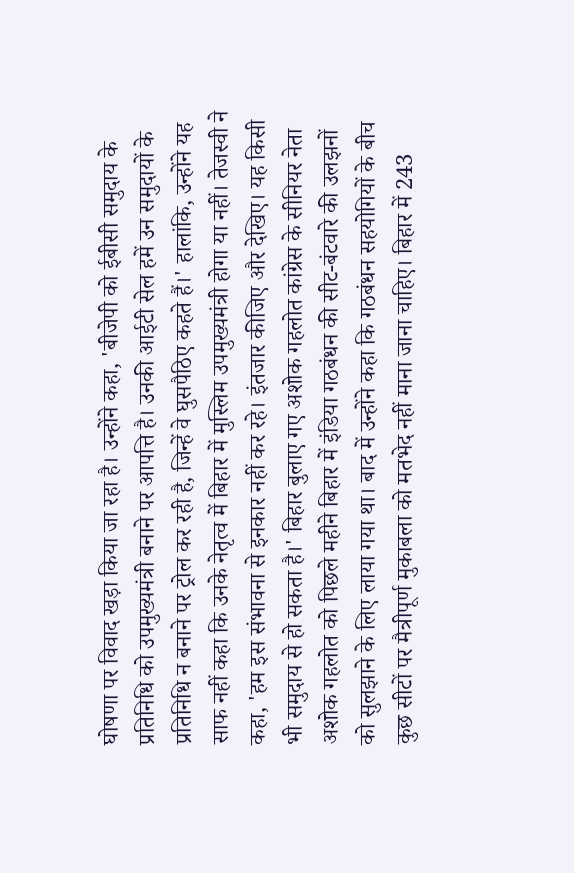घोषणा पर विवाद खड़ा किया जा रहा है। उन्होंने कहा, 'बीजेपी को ईबीसी समुदाय के प्रतिनिधि को उपमुख्यमंत्री बनाने पर आपत्ति है। उनकी आईटी सेल हमें उन समुदायों के प्रतिनिधि न बनाने पर ट्रोल कर रही है, जिन्हें वे घुसपैठिए कहते हैं।' हालांकि, उन्होंने यह साफ नहीं कहा कि उनके नेतृत्व में बिहार में मुस्लिम उपमुख्यमंत्री होगा या नहीं। तेजस्वी ने कहा, 'हम इस संभावना से इनकार नहीं कर रहे। इंतजार कीजिए और देखिए। यह किसी भी समुदाय से हो सकता है।' बिहार बुलाए गए अशोक गहलोत कांग्रेस के सीनियर नेता अशोक गहलोत को पिछले महीने बिहार में इंडिया गठबंधन की सीट-बंटवारे की उलझनों को सुलझाने के लिए लाया गया था। बाद में उन्होंने कहा कि गठबंधन सहयोगियों के बीच कुछ सीटों पर मैत्रीपूर्ण मुकाबला को मतभेद नहीं माना जाना चाहिए। बिहार में 243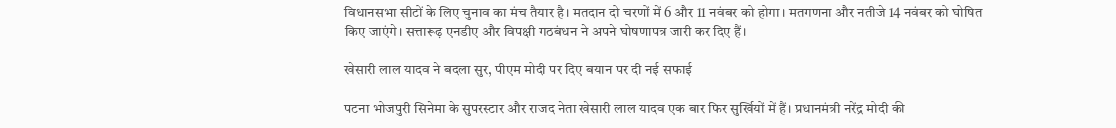विधानसभा सीटों के लिए चुनाव का मंच तैयार है। मतदान दो चरणों में 6 और 11 नवंबर को होगा। मतगणना और नतीजे 14 नवंबर को घोषित किए जाएंगे। सत्तारूढ़ एनडीए और विपक्षी गठबंधन ने अपने घोषणापत्र जारी कर दिए हैं।

खेसारी लाल यादव ने बदला सुर, पीएम मोदी पर दिए बयान पर दी नई सफाई

पटना भोजपुरी सिनेमा के सुपरस्टार और राजद नेता खेसारी लाल यादव एक बार फिर सुर्खियों में हैं। प्रधानमंत्री नरेंद्र मोदी की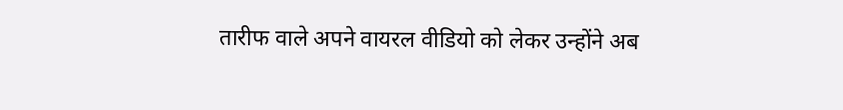तारीफ वाले अपने वायरल वीडियो को लेकर उन्होंने अब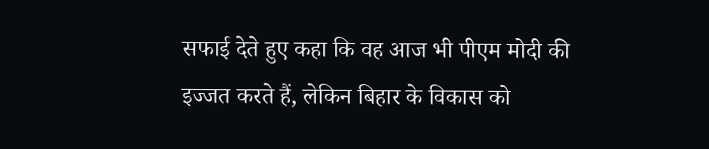सफाई देते हुए कहा कि वह आज भी पीएम मोदी की इज्जत करते हैं, लेकिन बिहार के विकास को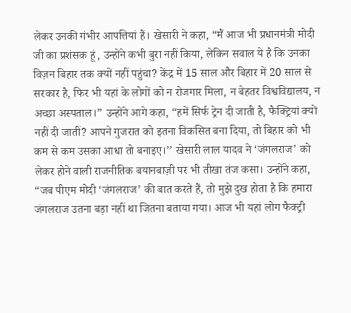लेकर उनकी गंभीर आपत्तियां हैं। खेसारी ने कहा, “मैं आज भी प्रधानमंत्री मोदी जी का प्रशंसक हूं, उन्होंने कभी बुरा नहीं किया, लेकिन सवाल ये है कि उनका विज़न बिहार तक क्यों नहीं पहुंचा? केंद्र में 15 साल और बिहार में 20 साल से सरकार है, फिर भी यहां के लोगों को न रोजगार मिला, न बेहतर विश्वविद्यालय, न अच्छा अस्पताल।” उन्होंने आगे कहा, “हमें सिर्फ ट्रेन दी जाती है, फैक्ट्रियां क्यों नहीं दी जातीं? आपने गुजरात को इतना विकसित बना दिया, तो बिहार को भी कम से कम उसका आधा तो बनाइए।’’ खेसारी लाल यादव ने ‘जंगलराज’ को लेकर होने वाली राजनीतिक बयानबाज़ी पर भी तीखा तंज कसा। उन्होंने कहा, “जब पीएम मोदी ‘जंगलराज’ की बात करते हैं, तो मुझे दुख होता है कि हमारा जंगलराज उतना बड़ा नहीं था जितना बताया गया। आज भी यहां लोग फैक्ट्री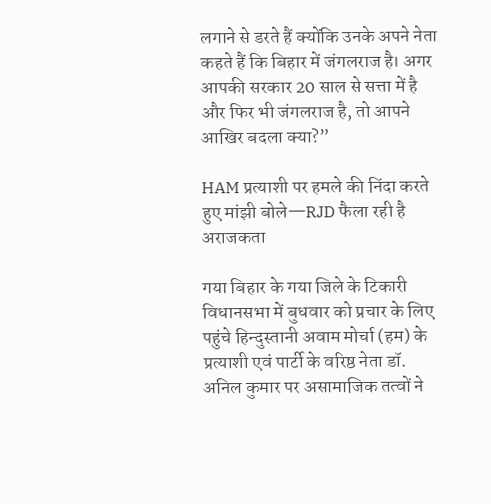लगाने से डरते हैं क्योंकि उनके अपने नेता कहते हैं कि बिहार में जंगलराज है। अगर आपकी सरकार 20 साल से सत्ता में है और फिर भी जंगलराज है, तो आपने आखिर बदला क्या?”

HAM प्रत्याशी पर हमले की निंदा करते हुए मांझी बोले—RJD फैला रही है अराजकता

गया बिहार के गया जिले के टिकारी विधानसभा में बुधवार को प्रचार के लिए पहुंचे हिन्दुस्तानी अवाम मोर्चा (हम) के प्रत्याशी एवं पार्टी के वरिष्ठ नेता डॉ. अनिल कुमार पर असामाजिक तत्वों ने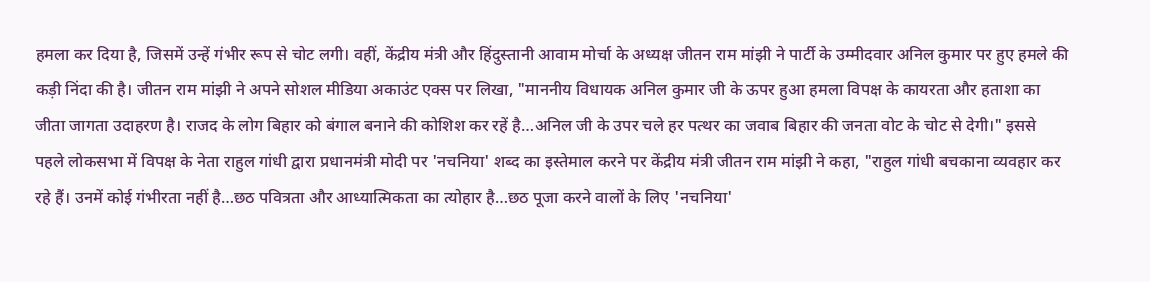हमला कर दिया है, जिसमें उन्हें गंभीर रूप से चोट लगी। वहीं, केंद्रीय मंत्री और हिंदुस्तानी आवाम मोर्चा के अध्यक्ष जीतन राम मांझी ने पार्टी के उम्मीदवार अनिल कुमार पर हुए हमले की कड़ी निंदा की है। जीतन राम मांझी ने अपने सोशल मीडिया अकाउंट एक्स पर लिखा, "माननीय विधायक अनिल कुमार जी के ऊपर हुआ हमला विपक्ष के कायरता और हताशा का जीता जागता उदाहरण है। राजद के लोग बिहार को बंगाल बनाने की कोशिश कर रहें है…अनिल जी के उपर चले हर पत्थर का जवाब बिहार की जनता वोट के चोट से देगी।" इससे पहले लोकसभा में विपक्ष के नेता राहुल गांधी द्वारा प्रधानमंत्री मोदी पर 'नचनिया' शब्द का इस्तेमाल करने पर केंद्रीय मंत्री जीतन राम मांझी ने कहा, "राहुल गांधी बचकाना व्यवहार कर रहे हैं। उनमें कोई गंभीरता नहीं है…छठ पवित्रता और आध्यात्मिकता का त्योहार है…छठ पूजा करने वालों के लिए 'नचनिया'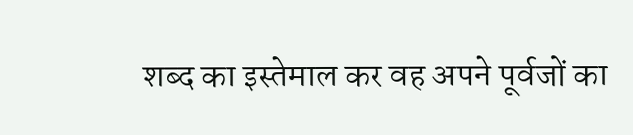शब्द का इस्तेमाल कर वह अपने पूर्वजों का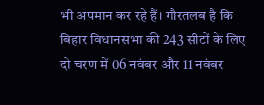भी अपमान कर रहे हैं। गौरतलब है कि बिहार विधानसभा की 243 सीटों के लिए दो चरण में 06 नवंबर और 11 नवंबर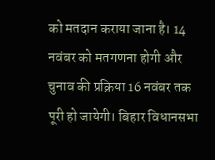को मतदान कराया जाना है। 14 नवंबर को मतगणना होगी और चुनाव की प्रक्रिया 16 नवंबर तक पूरी हो जायेगी। बिहार विधानसभा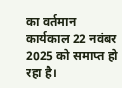का वर्तमान कार्यकाल 22 नवंबर 2025 को समाप्त हो रहा है।